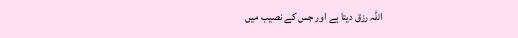اللہ رزق دیتا ہے اور جس کے نصیب میں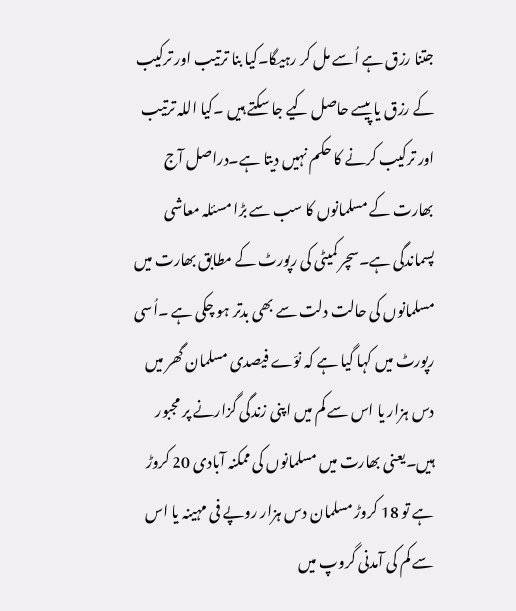جتنا رزق ہے اُسے مل کر رہیگا۔کیا بنا ترتیب اور ترکیب کے رزق یا پیسے حاصل کیے جا سکتے ہیں ۔کیا اللہ ترتیب اور ترکیب کرنے کا حکم نہیں دیتا ہے۔دراصل آج بھارت کے مسلمانوں کا سب سے بڑا مسئلہ معاشی پسماندگی ہے۔سچر کمیٹی کی رپورٹ کے مطابق بھارت میں مسلمانوں کی حالت دلت سے بھی بدتر ہو چکی ہے ۔اُسی رپورٹ میں کہا گیا ہے کہ نوّے فیصدی مسلمان گھر میں دس ہزار یا اس سے کم میں اپنی زندگی گزارنے پر مجبور ہیں۔یعنی بھارت میں مسلمانوں کی ممکنہ آبادی 20 کروڑ ہے تو 18 کروڑ مسلمان دس ہزار روپے فی مہینہ یا اس سے کم کی آمدنی گروپ میں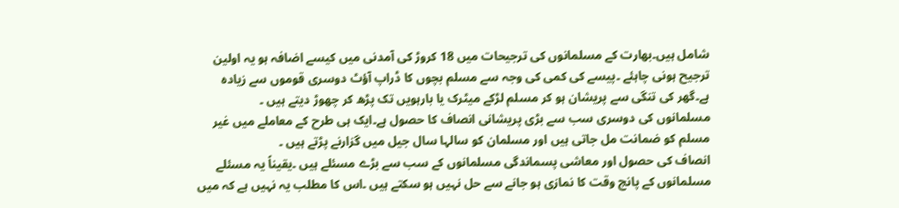شامل ہیں۔بھارت کے مسلمانوں کی ترجیحات میں 18 کروڑ کی آمدنی میں کیسے اضافہ ہو یہ اولین ترجیح ہونی چاہئے ۔پیسے کی کمی کی وجہ سے مسلم بچوں کا ڈراپ آؤٹ دوسری قوموں سے زیادہ ہے۔گھر کی تنگی سے پریشان ہو کر مسلم لڑکے میٹرک يا بارہویں تک پڑھ کر چھوڑ دیتے ہیں ۔
مسلمانوں کی دوسری سب سے بڑی پریشانی انصاف کا حصول ہے۔ایک ہی طرح کے معاملے میں غیر مسلم کو ضمانت مل جاتی ہیں اور مسلمان کو سالہا سال جیل میں گزارنے پڑتے ہیں ۔
انصاف کی حصول اور معاشی پسماندگی مسلمانوں کے سب سے بڑے مسئلے ہیں ۔یقیناً یہ مسئلے مسلمانوں کے پانچ وقت کا نمازی ہو جانے سے حل نہیں ہو سکتے ہیں ۔اس کا مطلب یہ نہیں ہے کہ میں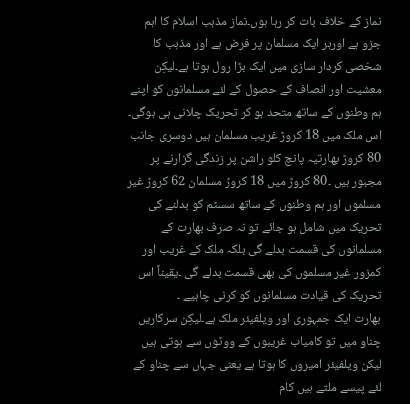نماز کے خلاف بات کر رہا ہوں۔نماز مذہب اسلام کا اہم جزو ہے اورہر ایک مسلمان پر فرض ہے اور مذہب کا شخصی کردار سازی میں ایک بڑا رول ہوتا ہے۔لیکِن معشیت اور انصاف کے حصول کے لئے مسلمانوں کو اپنے ہم وطنوں کے ساتھ متحد ہو کر تحریک چلانی ہی ہوگی۔
اس ملک میں 18 کروڑ غریب مسلمان ہیں دوسری جانب 80 کروڑ بھارتیہ پانچ کلو راشن پر زندگی گزارنے پر مجبور ہیں ۔80 کروڑ میں 18 کروڑ مسلمان 62 کروڑ غیر مسلموں اور ہم وطنوں کے ساتھ سسٹم کو بدلنے کی تحریک میں شامل ہو جائے تو نہ صرف بھارت کے مسلمانوں کی قسمت بدلے گی بلکہ ملک کے غریب اور کمزور غیر مسلموں کی بھی قسمت بدلے گی ۔یقیناً اس تحریک کی قیادت مسلمانوں کو کرنی چاہیے ۔
بھارت ایک جمہوری اور ویلفیئر ملک ہے۔لیکِن سرکاریں چناو میں تو کامیاب غریبوں کے ووٹوں سے ہوتی ہیں لیکن ویلفیئر امیروں کا ہوتا ہے یعنی جہاں سے چناو کے لئے پیسے ملتے ہیں کام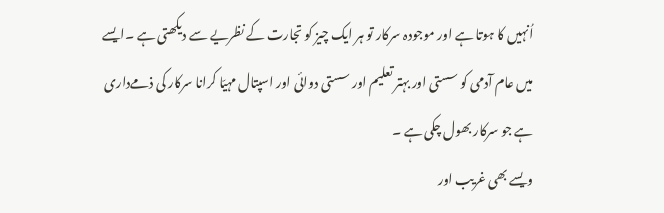اُنہیں کا ہوتا ہے اور موجودہ سرکار تو ہر ایک چیز کو تجارت کے نظریے سے دیکھتی ہے ۔ایسے میں عام آدمی کو سستی اور بہتر تعلیم اور سستی دوائی اور اسپتال مہیّا کرانا سرکار کی ذمےداری ہے جو سرکار بھول چکی ہے ۔
ویسے بھی غریب اور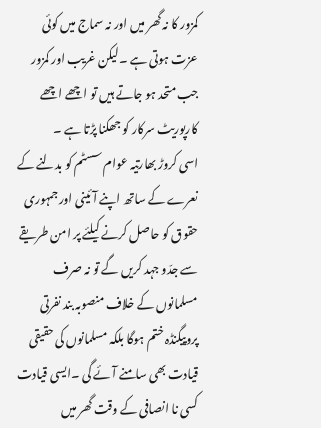کمزور کا نہ گھر میں اور نہ سماج میں کوئی عزت ہوتی ہے ۔لیکن غریب اور کمزور جب متحد ہو جاتے ہیں تو اچھے اچھے کارپوریٹ سرکار کو جھکنا پڑتا ہے ۔
اسی کروڑ بھارتیہ عوام سسٹم کو بدلنے کے نعرے کے ساتھ اپنے آئینی اور جمہوری
حقوق کو حاصل کرنے کیلئے پر امن طریقے سے جدّو جہد کریں گے تو نہ صرف مسلمانوں کے خلاف منصوبہ بند نفرتی پروپیگنڈہ ختم ہوگا بلکہ مسلمانوں کی حقیقی قیادت بھی سامنے آئے گی ۔ایسی قیادت کسی نا انصافی کے وقت گھر میں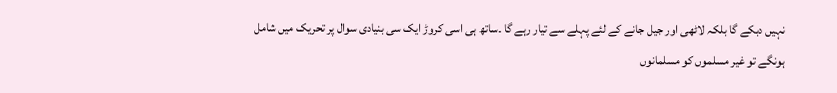نہیں دبکے گا بلکہ لاٹھی اور جیل جانے کے لئے پہلے سے تیار رہے گا ۔ساتھ ہی اسی کروڑ ایک سی بنیادی سوال پر تحریک میں شامل ہونگے تو غیر مسلموں کو مسلمانوں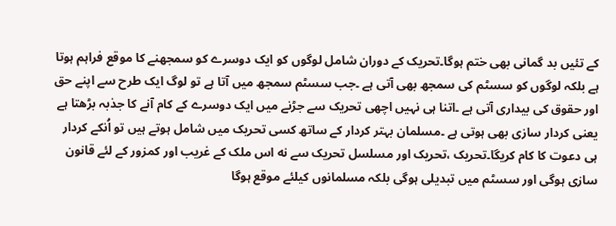کے تئیں بد گمانی بھی ختم ہوگا۔تحریک کے دوران شامل لوگوں کو ایک دوسرے کو سمجھنے کا موقع فراہم ہوتا ہے بلکہ لوگوں کو سسٹم کی سمجھ بھی آتی ہے ۔جب سسٹم سمجھ میں آتا ہے تو لوگ ایک طرح سے اپنے حق اور حقوق کی بیداری آتی ہے ۔اتنا ہی نہیں اچھی تحریک سے جڑنے میں ایک دوسرے کے کام آنے کا جذبہ بڑھتا ہے یعنی کردار سازی بھی ہوتی ہے ۔مسلمان بہتر کردار کے ساتھ کسی تحریک میں شامل ہوتے ہیں تو اُنکے کردار ہی دعوت کا کام کریگا۔تحریک ،تحریک اور مسلسل تحریک سے نه اس ملک کے غریب اور کمزور کے لئے قانون سازی ہوگی اور سسٹم میں تبدیلی ہوگی بلکہ مسلمانوں کیلئے موقع ہوگا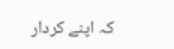کہ اپنے کردار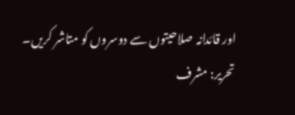اور قائدانہ صلاحیتوں سے دوسروں کو متاشر کریں۔
تحریر: مشرف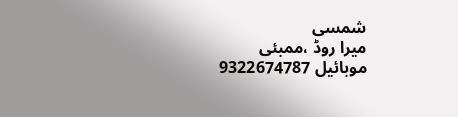شمسی
میرا روڈ ،ممبئی
موبائیل 9322674787